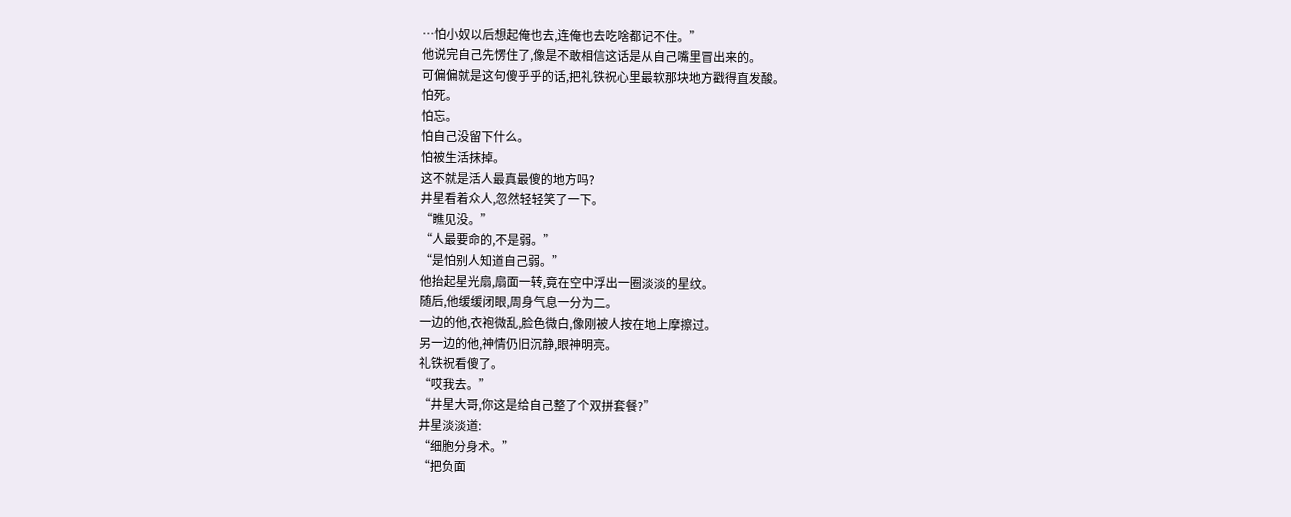…怕小奴以后想起俺也去,连俺也去吃啥都记不住。”
他说完自己先愣住了,像是不敢相信这话是从自己嘴里冒出来的。
可偏偏就是这句傻乎乎的话,把礼铁祝心里最软那块地方戳得直发酸。
怕死。
怕忘。
怕自己没留下什么。
怕被生活抹掉。
这不就是活人最真最傻的地方吗?
井星看着众人,忽然轻轻笑了一下。
“瞧见没。”
“人最要命的,不是弱。”
“是怕别人知道自己弱。”
他抬起星光扇,扇面一转,竟在空中浮出一圈淡淡的星纹。
随后,他缓缓闭眼,周身气息一分为二。
一边的他,衣袍微乱,脸色微白,像刚被人按在地上摩擦过。
另一边的他,神情仍旧沉静,眼神明亮。
礼铁祝看傻了。
“哎我去。”
“井星大哥,你这是给自己整了个双拼套餐?”
井星淡淡道:
“细胞分身术。”
“把负面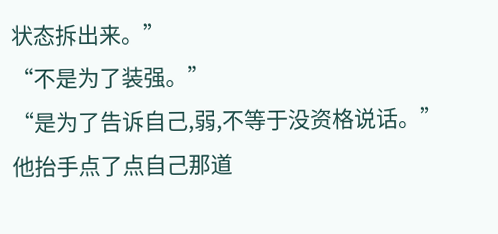状态拆出来。”
“不是为了装强。”
“是为了告诉自己,弱,不等于没资格说话。”
他抬手点了点自己那道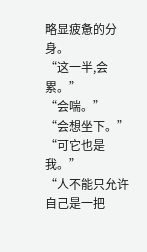略显疲惫的分身。
“这一半,会累。”
“会喘。”
“会想坐下。”
“可它也是我。”
“人不能只允许自己是一把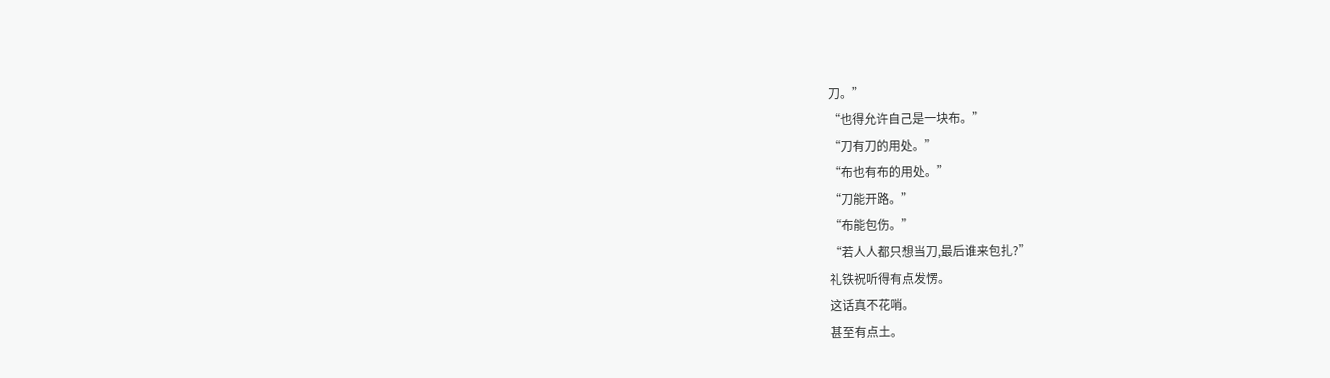刀。”
“也得允许自己是一块布。”
“刀有刀的用处。”
“布也有布的用处。”
“刀能开路。”
“布能包伤。”
“若人人都只想当刀,最后谁来包扎?”
礼铁祝听得有点发愣。
这话真不花哨。
甚至有点土。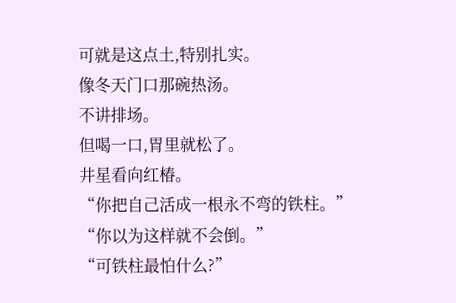可就是这点土,特别扎实。
像冬天门口那碗热汤。
不讲排场。
但喝一口,胃里就松了。
井星看向红椿。
“你把自己活成一根永不弯的铁柱。”
“你以为这样就不会倒。”
“可铁柱最怕什么?”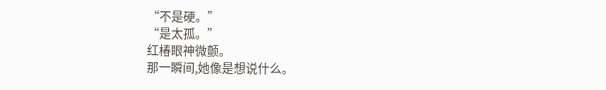“不是硬。”
“是太孤。”
红椿眼神微颤。
那一瞬间,她像是想说什么。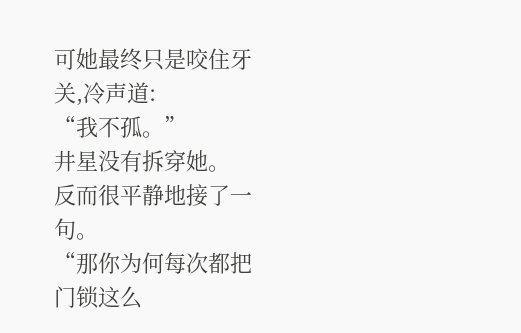可她最终只是咬住牙关,冷声道:
“我不孤。”
井星没有拆穿她。
反而很平静地接了一句。
“那你为何每次都把门锁这么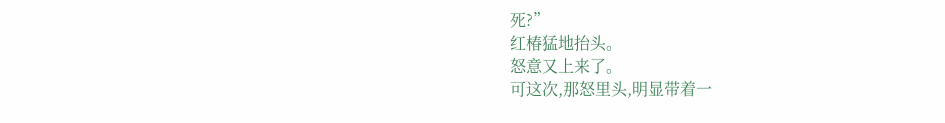死?”
红椿猛地抬头。
怒意又上来了。
可这次,那怒里头,明显带着一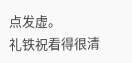点发虚。
礼铁祝看得很清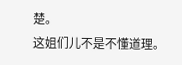楚。
这姐们儿不是不懂道理。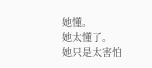她懂。
她太懂了。
她只是太害怕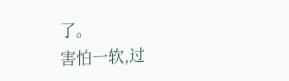了。
害怕一软,过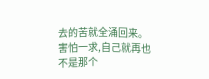去的苦就全涌回来。
害怕一求,自己就再也不是那个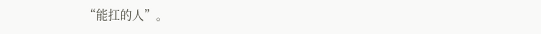“能扛的人”。